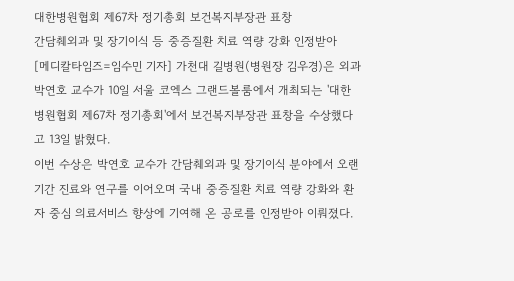대한병원협회 제67차 정기총회 보건복지부장관 표창
간담췌외과 및 장기이식 등 중증질환 치료 역량 강화 인정받아
[메디칼타임즈=임수민 기자] 가천대 길병원(병원장 김우경)은 외과 박연호 교수가 10일 서울 코엑스 그랜드볼룸에서 개최되는 '대한병원협회 제67차 정기총회'에서 보건복지부장관 표창을 수상했다고 13일 밝혔다.
이번 수상은 박연호 교수가 간담췌외과 및 장기이식 분야에서 오랜 기간 진료와 연구를 이어오며 국내 중증질환 치료 역량 강화와 환자 중심 의료서비스 향상에 기여해 온 공로를 인정받아 이뤄졌다.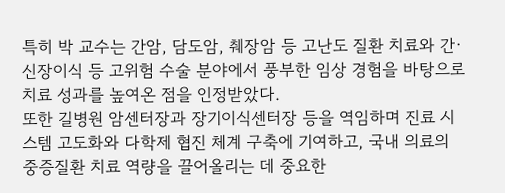특히 박 교수는 간암, 담도암, 췌장암 등 고난도 질환 치료와 간·신장이식 등 고위험 수술 분야에서 풍부한 임상 경험을 바탕으로 치료 성과를 높여온 점을 인정받았다.
또한 길병원 암센터장과 장기이식센터장 등을 역임하며 진료 시스템 고도화와 다학제 협진 체계 구축에 기여하고, 국내 의료의 중증질환 치료 역량을 끌어올리는 데 중요한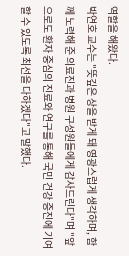역할을 해왔다.
박연호 교수는 "뜻깊은 상을 받게 돼 영광스럽게 생각하며, 함께 노력해 준 의료진과 병원 구성원들에게 감사드린다"며 "앞으로도 환자 중심의 진료와 연구를 통해 국민 건강 증진에 기여할 수 있도록 최선을 다하겠다"고 말했다.